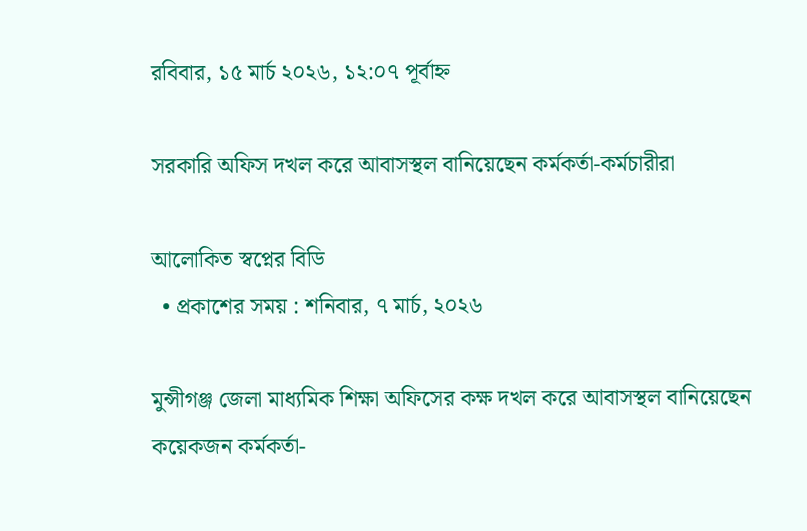রবিবার, ১৫ মার্চ ২০২৬, ১২:০৭ পূর্বাহ্ন

সরকারি অফিস দখল করে আবাসস্থল বানিয়েছেন কর্মকর্তা-কর্মচারীরা

আলোকিত স্বপ্নের বিডি
  • প্রকাশের সময় : শনিবার, ৭ মার্চ, ২০২৬

মুন্সীগঞ্জ জেলা মাধ্যমিক শিক্ষা অফিসের কক্ষ দখল করে আবাসস্থল বানিয়েছেন কয়েকজন কর্মকর্তা-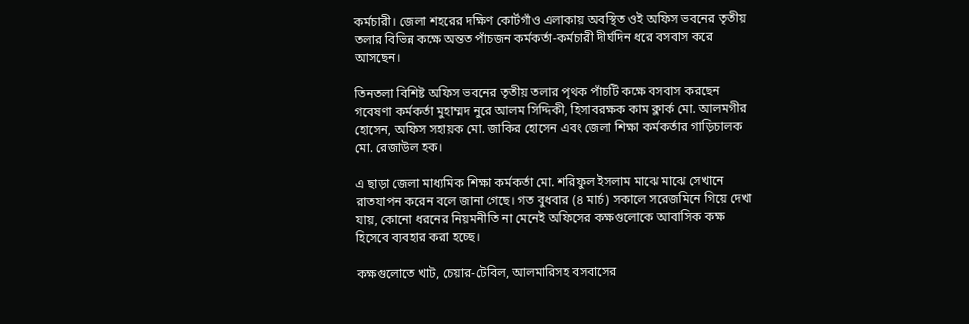কর্মচারী। জেলা শহরের দক্ষিণ কোর্টগাঁও এলাকায় অবস্থিত ওই অফিস ভবনের তৃতীয় তলার বিভিন্ন কক্ষে অন্তত পাঁচজন কর্মকর্তা-কর্মচারী দীর্ঘদিন ধরে বসবাস করে আসছেন।

তিনতলা বিশিষ্ট অফিস ভবনের তৃতীয় তলার পৃথক পাঁচটি কক্ষে বসবাস করছেন গবেষণা কর্মকর্তা মুহাম্মদ নুরে আলম সিদ্দিকী, হিসাবরক্ষক কাম ক্লার্ক মো. আলমগীর হোসেন, অফিস সহায়ক মো. জাকির হোসেন এবং জেলা শিক্ষা কর্মকর্তার গাড়িচালক মো. রেজাউল হক।

এ ছাড়া জেলা মাধ্যমিক শিক্ষা কর্মকর্তা মো. শরিফুল ইসলাম মাঝে মাঝে সেখানে রাতযাপন করেন বলে জানা গেছে। গত বুধবার (৪ মার্চ) সকালে সরেজমিনে গিয়ে দেখা যায়, কোনো ধরনের নিয়মনীতি না মেনেই অফিসের কক্ষগুলোকে আবাসিক কক্ষ হিসেবে ব্যবহার করা হচ্ছে।

কক্ষগুলোতে খাট, চেয়ার-টেবিল, আলমারিসহ বসবাসের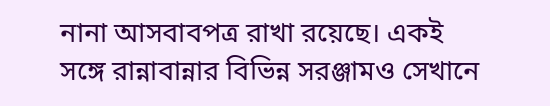নানা আসবাবপত্র রাখা রয়েছে। একই সঙ্গে রান্নাবান্নার বিভিন্ন সরঞ্জামও সেখানে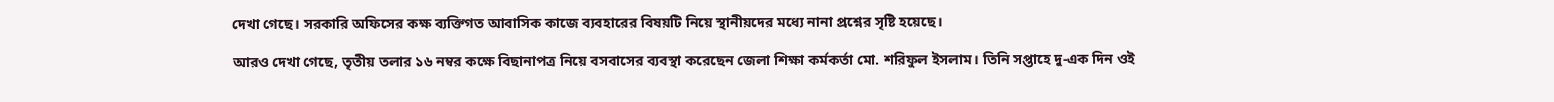দেখা গেছে। সরকারি অফিসের কক্ষ ব্যক্তিগত আবাসিক কাজে ব্যবহারের বিষয়টি নিয়ে স্থানীয়দের মধ্যে নানা প্রশ্নের সৃষ্টি হয়েছে।

আরও দেখা গেছে, তৃতীয় তলার ১৬ নম্বর কক্ষে বিছানাপত্র নিয়ে বসবাসের ব্যবস্থা করেছেন জেলা শিক্ষা কর্মকর্তা মো. শরিফুল ইসলাম। তিনি সপ্তাহে দু-এক দিন ওই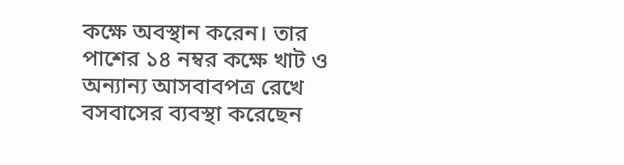কক্ষে অবস্থান করেন। তার পাশের ১৪ নম্বর কক্ষে খাট ও অন্যান্য আসবাবপত্র রেখে বসবাসের ব্যবস্থা করেছেন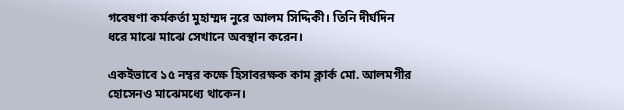গবেষণা কর্মকর্তা মুহাম্মদ নুরে আলম সিদ্দিকী। তিনি দীর্ঘদিন ধরে মাঝে মাঝে সেখানে অবস্থান করেন।

একইভাবে ১৫ নম্বর কক্ষে হিসাবরক্ষক কাম ক্লার্ক মো. আলমগীর হোসেনও মাঝেমধ্যে থাকেন।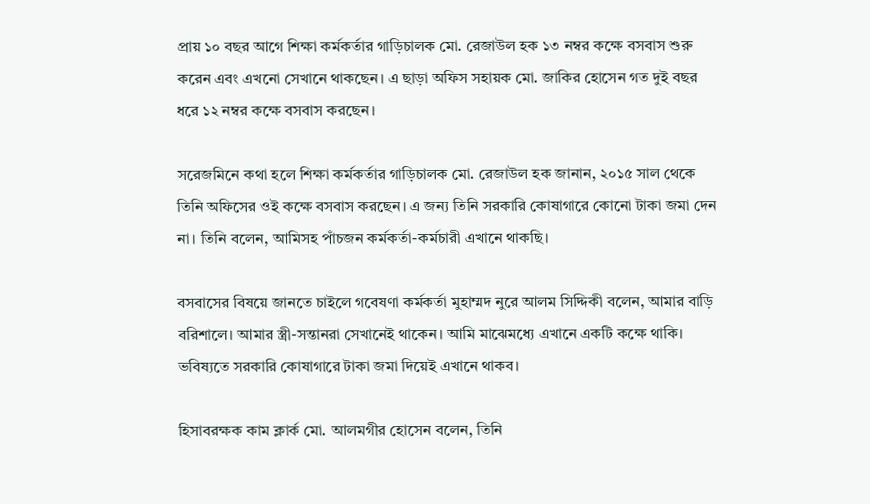প্রায় ১০ বছর আগে শিক্ষা কর্মকর্তার গাড়িচালক মো. রেজাউল হক ১৩ নম্বর কক্ষে বসবাস শুরু করেন এবং এখনো সেখানে থাকছেন। এ ছাড়া অফিস সহায়ক মো. জাকির হোসেন গত দুই বছর ধরে ১২ নম্বর কক্ষে বসবাস করছেন।

সরেজমিনে কথা হলে শিক্ষা কর্মকর্তার গাড়িচালক মো. রেজাউল হক জানান, ২০১৫ সাল থেকে তিনি অফিসের ওই কক্ষে বসবাস করছেন। এ জন্য তিনি সরকারি কোষাগারে কোনো টাকা জমা দেন না। তিনি বলেন, আমিসহ পাঁচজন কর্মকর্তা-কর্মচারী এখানে থাকছি।

বসবাসের বিষয়ে জানতে চাইলে গবেষণা কর্মকর্তা মুহাম্মদ নুরে আলম সিদ্দিকী বলেন, আমার বাড়ি বরিশালে। আমার স্ত্রী-সন্তানরা সেখানেই থাকেন। আমি মাঝেমধ্যে এখানে একটি কক্ষে থাকি। ভবিষ্যতে সরকারি কোষাগারে টাকা জমা দিয়েই এখানে থাকব।

হিসাবরক্ষক কাম ক্লার্ক মো. আলমগীর হোসেন বলেন, তিনি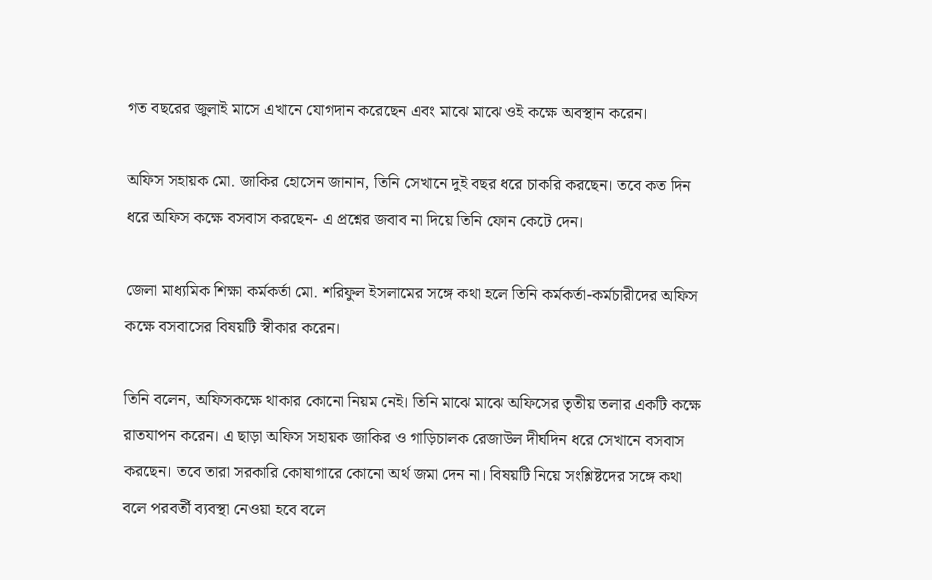গত বছরের জুলাই মাসে এখানে যোগদান করেছেন এবং মাঝে মাঝে ওই কক্ষে অবস্থান করেন।

অফিস সহায়ক মো. জাকির হোসেন জানান, তিনি সেখানে দুই বছর ধরে চাকরি করছেন। তবে কত দিন ধরে অফিস কক্ষে বসবাস করছেন- এ প্রশ্নের জবাব না দিয়ে তিনি ফোন কেটে দেন।

জেলা মাধ্যমিক শিক্ষা কর্মকর্তা মো. শরিফুল ইসলামের সঙ্গে কথা হলে তিনি কর্মকর্তা-কর্মচারীদের অফিস কক্ষে বসবাসের বিষয়টি স্বীকার করেন।

তিনি বলেন, অফিসকক্ষে থাকার কোনো নিয়ম নেই। তিনি মাঝে মাঝে অফিসের তৃতীয় তলার একটি কক্ষে রাতযাপন করেন। এ ছাড়া অফিস সহায়ক জাকির ও গাড়িচালক রেজাউল দীর্ঘদিন ধরে সেখানে বসবাস করছেন। তবে তারা সরকারি কোষাগারে কোনো অর্থ জমা দেন না। বিষয়টি নিয়ে সংশ্লিষ্টদের সঙ্গে কথা বলে পরবর্তী ব্যবস্থা নেওয়া হবে বলে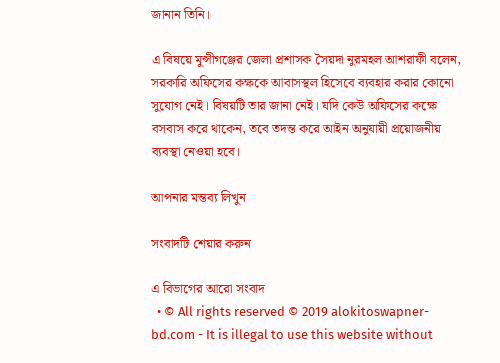জানান তিনি।

এ বিষয়ে মুন্সীগঞ্জের জেলা প্রশাসক সৈয়দা নুরমহল আশরাফী বলেন, সরকারি অফিসের কক্ষকে আবাসস্থল হিসেবে ব্যবহার করার কোনো সুযোগ নেই। বিষয়টি তার জানা নেই। যদি কেউ অফিসের কক্ষে বসবাস করে থাকেন, তবে তদন্ত করে আইন অনুযায়ী প্রয়োজনীয় ব্যবস্থা নেওয়া হবে।

আপনার মন্তব্য লিখুন

সংবাদটি শেয়ার করুন

এ বিভাগের আরো সংবাদ
  • © All rights reserved © 2019 alokitoswapner-bd.com - It is illegal to use this website without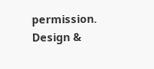permission.
Design &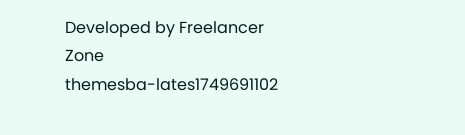Developed by Freelancer Zone
themesba-lates1749691102